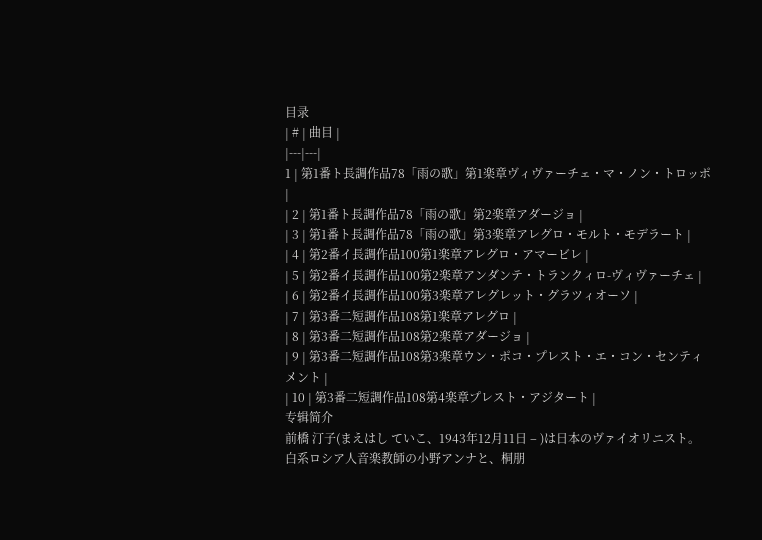目录
| # | 曲目 |
|---|---|
1 | 第1番ト長調作品78「雨の歌」第1楽章ヴィヴァーチェ・マ・ノン・トロッポ |
| 2 | 第1番ト長調作品78「雨の歌」第2楽章アダージョ |
| 3 | 第1番ト長調作品78「雨の歌」第3楽章アレグロ・モルト・モデラート |
| 4 | 第2番イ長調作品100第1楽章アレグロ・アマービレ |
| 5 | 第2番イ長調作品100第2楽章アンダンテ・トランクィロ-ヴィヴァーチェ |
| 6 | 第2番イ長調作品100第3楽章アレグレット・グラツィオーソ |
| 7 | 第3番二短調作品108第1楽章アレグロ |
| 8 | 第3番二短調作品108第2楽章アダージョ |
| 9 | 第3番二短調作品108第3楽章ウン・ポコ・プレスト・エ・コン・センティメント |
| 10 | 第3番二短調作品108第4楽章プレスト・アジタート |
专辑简介
前橋 汀子(まえはし ていこ、1943年12月11日 – )は日本のヴァイオリニスト。
白系ロシア人音楽教師の小野アンナと、桐朋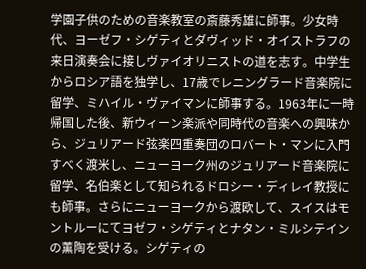学園子供のための音楽教室の斎藤秀雄に師事。少女時代、ヨーゼフ・シゲティとダヴィッド・オイストラフの来日演奏会に接しヴァイオリニストの道を志す。中学生からロシア語を独学し、17歳でレニングラード音楽院に留学、ミハイル・ヴァイマンに師事する。1963年に一時帰国した後、新ウィーン楽派や同時代の音楽への興味から、ジュリアード弦楽四重奏団のロバート・マンに入門すべく渡米し、ニューヨーク州のジュリアード音楽院に留学、名伯楽として知られるドロシー・ディレイ教授にも師事。さらにニューヨークから渡欧して、スイスはモントルーにてヨゼフ・シゲティとナタン・ミルシテインの薫陶を受ける。シゲティの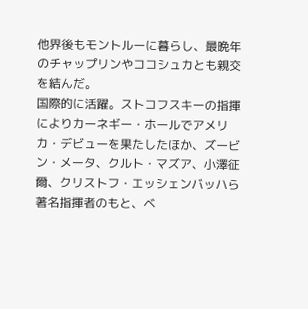他界後もモントルーに暮らし、最晩年のチャップリンやココシュカとも親交を結んだ。
国際的に活躍。ストコフスキーの指揮によりカーネギー・ホールでアメリカ・デビューを果たしたほか、ズービン・メータ、クルト・マズア、小澤征爾、クリストフ・エッシェンバッハら著名指揮者のもと、ベ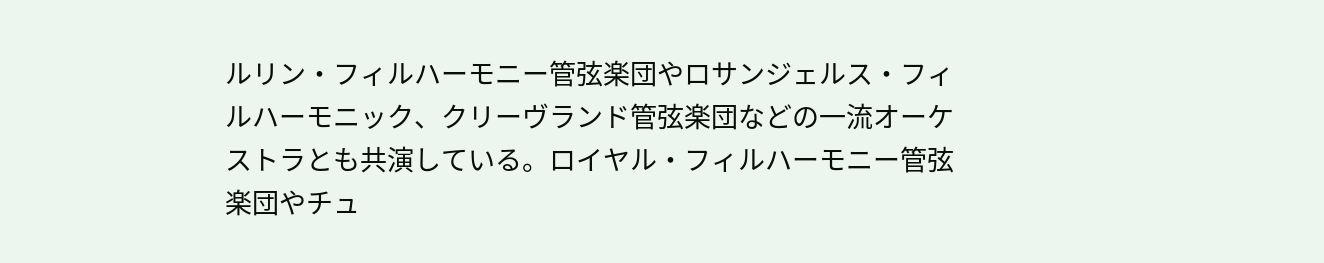ルリン・フィルハーモニー管弦楽団やロサンジェルス・フィルハーモニック、クリーヴランド管弦楽団などの一流オーケストラとも共演している。ロイヤル・フィルハーモニー管弦楽団やチュ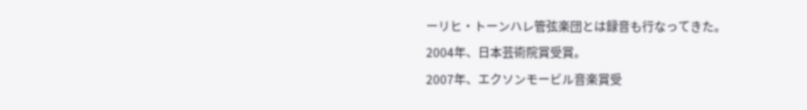ーリヒ・トーンハレ管弦楽団とは録音も行なってきた。
2004年、日本芸術院賞受賞。
2007年、エクソンモービル音楽賞受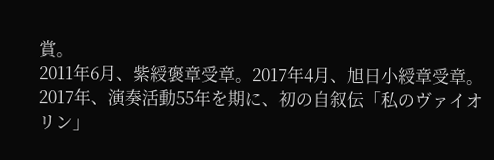賞。
2011年6月、紫綬褒章受章。2017年4月、旭日小綬章受章。
2017年、演奏活動55年を期に、初の自叙伝「私のヴァイオリン」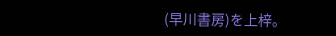(早川書房)を上梓。